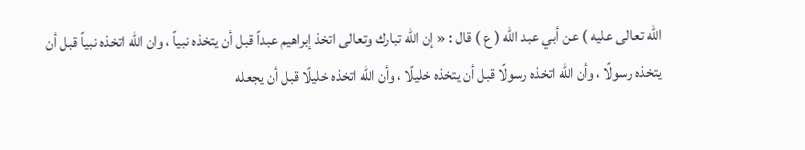الله تعالى عليه ) عن أبي عبد الله ( ع ) قال : « إن الله تبارك وتعالى اتخذ إبراهيم عبداً قبل أن يتخذه نبياً ، وان الله اتخذه نبياً قبل أن يتخذه رسولًا ، وأن الله اتخذه رسولًا قبل أن يتخذه خليلًا ، وأن الله اتخذه خليلًا قبل أن يجعله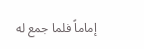إماماً فلما جمع له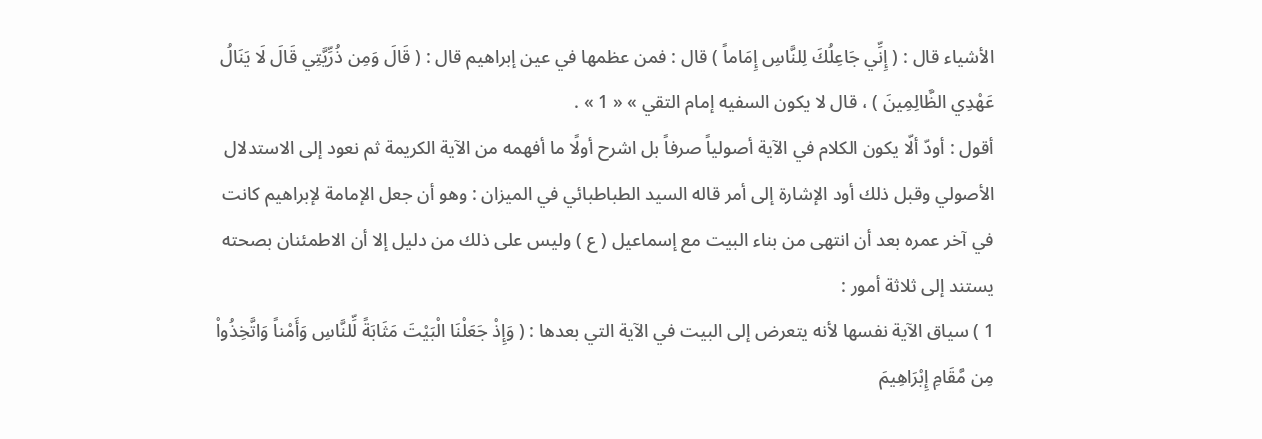الأشياء قال : ( إِنِّي جَاعِلُكَ لِلنَّاسِ إِمَاماً ) قال : فمن عظمها في عين إبراهيم قال : ( قَالَ وَمِن ذُرِّيَّتِي قَالَ لَا يَنَالُ عَهْدِي الظَّالِمِينَ ) ، قال لا يكون السفيه إمام التقي » « 1 » .
أقول : أودّ ألّا يكون الكلام في الآية أصولياً صرفاً بل اشرح أولًا ما أفهمه من الآية الكريمة ثم نعود إلى الاستدلال الأصولي وقبل ذلك أود الإشارة إلى أمر قاله السيد الطباطبائي في الميزان : وهو أن جعل الإمامة لإبراهيم كانت في آخر عمره بعد أن انتهى من بناء البيت مع إسماعيل ( ع ) وليس على ذلك من دليل إلا أن الاطمئنان بصحته يستند إلى ثلاثة أمور :
1 ) سياق الآية نفسها لأنه يتعرض إلى البيت في الآية التي بعدها : ( وَإِذْ جَعَلْنَا الْبَيْتَ مَثَابَةً لِّلنَّاسِ وَأَمْناً وَاتَّخِذُواْ مِن مَّقَامِ إِبْرَاهِيمَ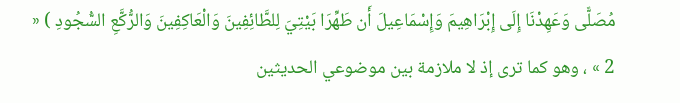مُصَلًّى وَعَهِدْنَا إِلَى إِبْرَاهِيمَ وَإِسْمَاعِيلَ أَن طَهِّرَا بَيْتِيَ لِلطَّائِفِينَ وَالْعَاكِفِينَ وَالرُّكَّعِ السُّجُودِ ) « 2 » ، وهو كما ترى إذ لا ملازمة بين موضوعي الحديثين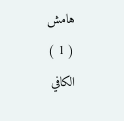هامش
( 1 ) الكافي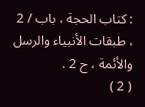: كتاب الحجة ، باب / 2 ، طبقات الأنبياء والرسل والأئمة ، ح 2 .
( 2 )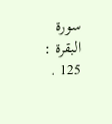سورة البقرة : 125 .